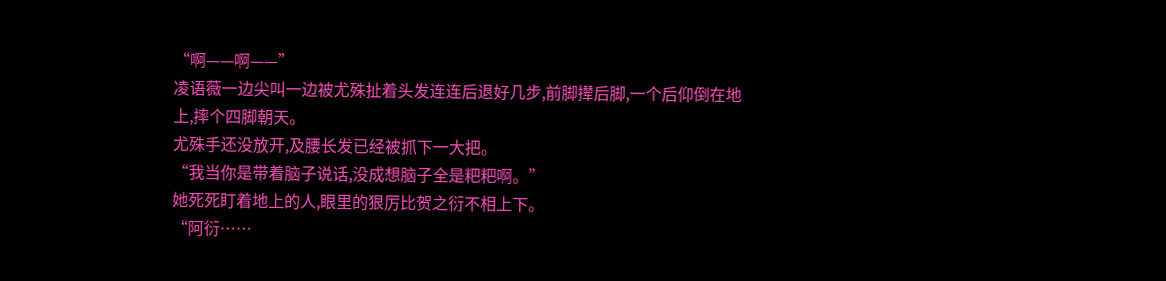“啊——啊——”
凌语薇一边尖叫一边被尤殊扯着头发连连后退好几步,前脚撵后脚,一个后仰倒在地上,摔个四脚朝天。
尤殊手还没放开,及腰长发已经被抓下一大把。
“我当你是带着脑子说话,没成想脑子全是粑粑啊。”
她死死盯着地上的人,眼里的狠厉比贺之衍不相上下。
“阿衍……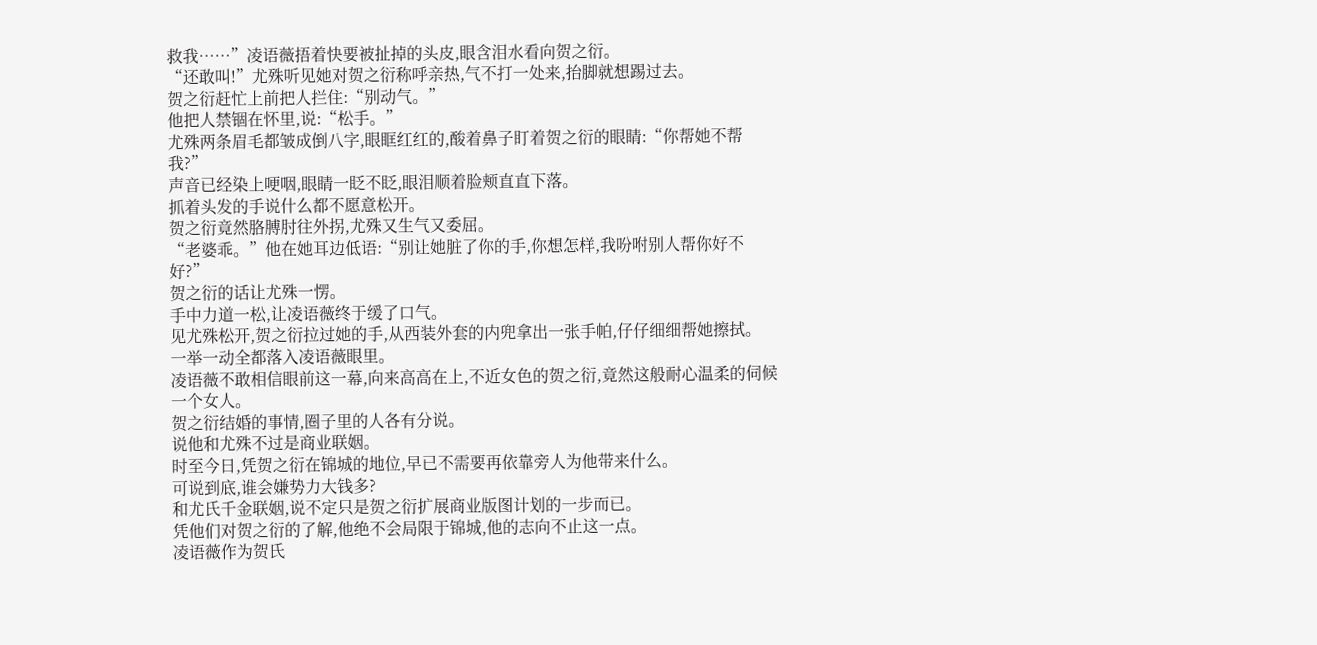救我……”凌语薇捂着快要被扯掉的头皮,眼含泪水看向贺之衍。
“还敢叫!”尤殊听见她对贺之衍称呼亲热,气不打一处来,抬脚就想踢过去。
贺之衍赶忙上前把人拦住:“别动气。”
他把人禁锢在怀里,说:“松手。”
尤殊两条眉毛都皱成倒八字,眼眶红红的,酸着鼻子盯着贺之衍的眼睛:“你帮她不帮我?”
声音已经染上哽咽,眼睛一眨不眨,眼泪顺着脸颊直直下落。
抓着头发的手说什么都不愿意松开。
贺之衍竟然胳膊肘往外拐,尤殊又生气又委屈。
“老婆乖。”他在她耳边低语:“别让她脏了你的手,你想怎样,我吩咐别人帮你好不好?”
贺之衍的话让尤殊一愣。
手中力道一松,让凌语薇终于缓了口气。
见尤殊松开,贺之衍拉过她的手,从西装外套的内兜拿出一张手帕,仔仔细细帮她擦拭。
一举一动全都落入凌语薇眼里。
凌语薇不敢相信眼前这一幕,向来高高在上,不近女色的贺之衍,竟然这般耐心温柔的伺候一个女人。
贺之衍结婚的事情,圈子里的人各有分说。
说他和尤殊不过是商业联姻。
时至今日,凭贺之衍在锦城的地位,早已不需要再依靠旁人为他带来什么。
可说到底,谁会嫌势力大钱多?
和尤氏千金联姻,说不定只是贺之衍扩展商业版图计划的一步而已。
凭他们对贺之衍的了解,他绝不会局限于锦城,他的志向不止这一点。
凌语薇作为贺氏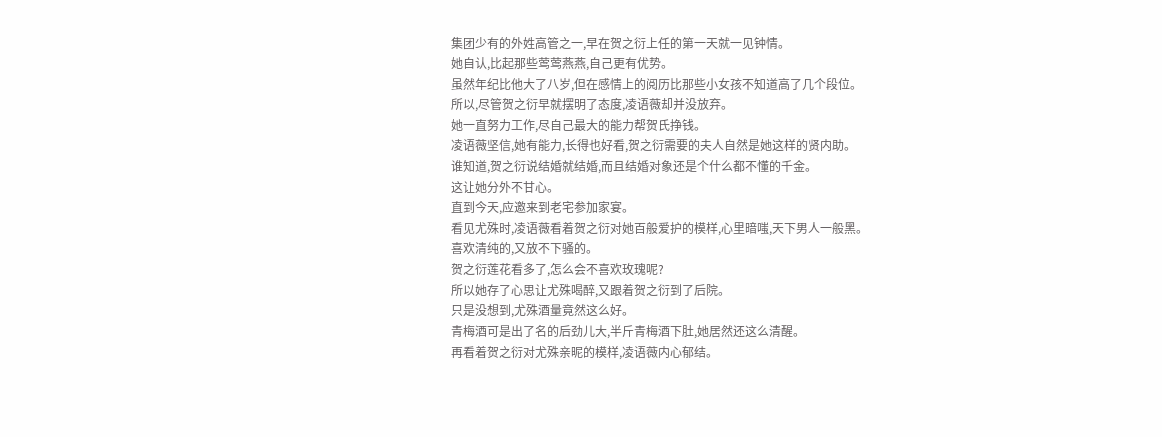集团少有的外姓高管之一,早在贺之衍上任的第一天就一见钟情。
她自认,比起那些莺莺燕燕,自己更有优势。
虽然年纪比他大了八岁,但在感情上的阅历比那些小女孩不知道高了几个段位。
所以,尽管贺之衍早就摆明了态度,凌语薇却并没放弃。
她一直努力工作,尽自己最大的能力帮贺氏挣钱。
凌语薇坚信,她有能力,长得也好看,贺之衍需要的夫人自然是她这样的贤内助。
谁知道,贺之衍说结婚就结婚,而且结婚对象还是个什么都不懂的千金。
这让她分外不甘心。
直到今天,应邀来到老宅参加家宴。
看见尤殊时,凌语薇看着贺之衍对她百般爱护的模样,心里暗嗤,天下男人一般黑。
喜欢清纯的,又放不下骚的。
贺之衍莲花看多了,怎么会不喜欢玫瑰呢?
所以她存了心思让尤殊喝醉,又跟着贺之衍到了后院。
只是没想到,尤殊酒量竟然这么好。
青梅酒可是出了名的后劲儿大,半斤青梅酒下肚,她居然还这么清醒。
再看着贺之衍对尤殊亲昵的模样,凌语薇内心郁结。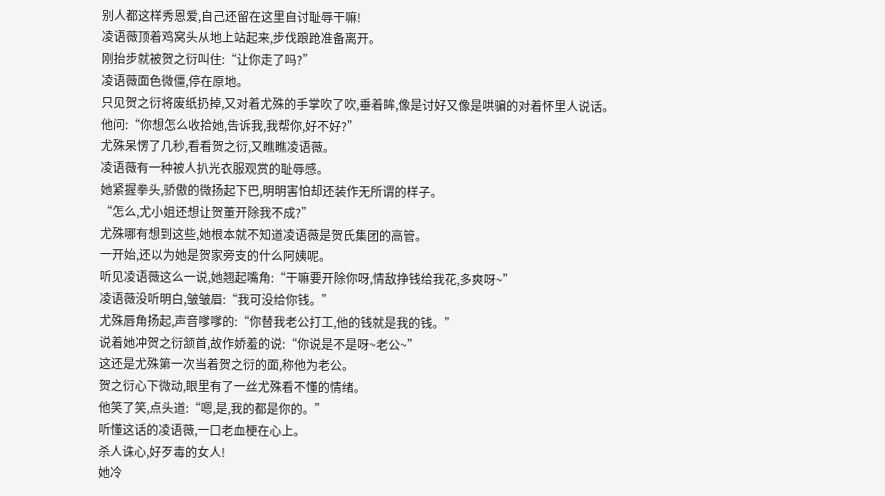别人都这样秀恩爱,自己还留在这里自讨耻辱干嘛!
凌语薇顶着鸡窝头从地上站起来,步伐踉跄准备离开。
刚抬步就被贺之衍叫住:“让你走了吗?”
凌语薇面色微僵,停在原地。
只见贺之衍将废纸扔掉,又对着尤殊的手掌吹了吹,垂着眸,像是讨好又像是哄骗的对着怀里人说话。
他问:“你想怎么收拾她,告诉我,我帮你,好不好?”
尤殊呆愣了几秒,看看贺之衍,又瞧瞧凌语薇。
凌语薇有一种被人扒光衣服观赏的耻辱感。
她紧握拳头,骄傲的微扬起下巴,明明害怕却还装作无所谓的样子。
“怎么,尤小姐还想让贺董开除我不成?”
尤殊哪有想到这些,她根本就不知道凌语薇是贺氏集团的高管。
一开始,还以为她是贺家旁支的什么阿姨呢。
听见凌语薇这么一说,她翘起嘴角:“干嘛要开除你呀,情敌挣钱给我花,多爽呀~”
凌语薇没听明白,皱皱眉:“我可没给你钱。”
尤殊唇角扬起,声音嗲嗲的:“你替我老公打工,他的钱就是我的钱。”
说着她冲贺之衍颔首,故作娇羞的说:“你说是不是呀~老公~”
这还是尤殊第一次当着贺之衍的面,称他为老公。
贺之衍心下微动,眼里有了一丝尤殊看不懂的情绪。
他笑了笑,点头道:“嗯,是,我的都是你的。”
听懂这话的凌语薇,一口老血梗在心上。
杀人诛心,好歹毒的女人!
她冷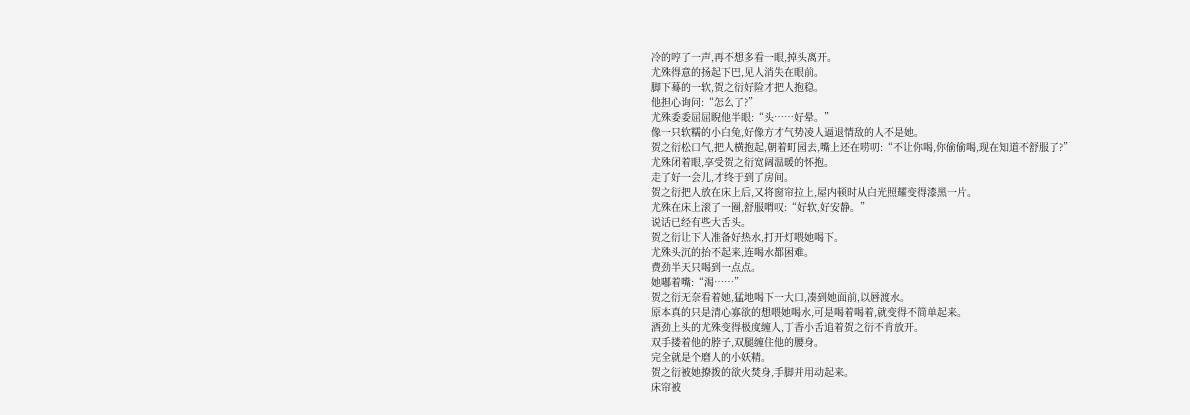冷的哼了一声,再不想多看一眼,掉头离开。
尤殊得意的扬起下巴,见人消失在眼前。
脚下蓦的一软,贺之衍好险才把人抱稳。
他担心询问:“怎么了?”
尤殊委委屈屈睨他半眼:“头……好晕。”
像一只软糯的小白兔,好像方才气势凌人逼退情敌的人不是她。
贺之衍松口气,把人横抱起,朝着町园去,嘴上还在唠叨:“不让你喝,你偷偷喝,现在知道不舒服了?”
尤殊闭着眼,享受贺之衍宽阔温暖的怀抱。
走了好一会儿,才终于到了房间。
贺之衍把人放在床上后,又将窗帘拉上,屋内顿时从白光照耀变得漆黑一片。
尤殊在床上滚了一圈,舒服喟叹:“好软,好安静。”
说话已经有些大舌头。
贺之衍让下人准备好热水,打开灯喂她喝下。
尤殊头沉的抬不起来,连喝水都困难。
费劲半天只喝到一点点。
她嘟着嘴:“渴……”
贺之衍无奈看着她,猛地喝下一大口,凑到她面前,以唇渡水。
原本真的只是清心寡欲的想喂她喝水,可是喝着喝着,就变得不简单起来。
酒劲上头的尤殊变得极度缠人,丁香小舌追着贺之衍不肯放开。
双手搂着他的脖子,双腿缠住他的腰身。
完全就是个磨人的小妖精。
贺之衍被她撩拨的欲火焚身,手脚并用动起来。
床帘被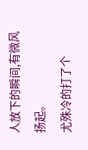人放下的瞬间,有微风扬起。
尤殊冷的打了个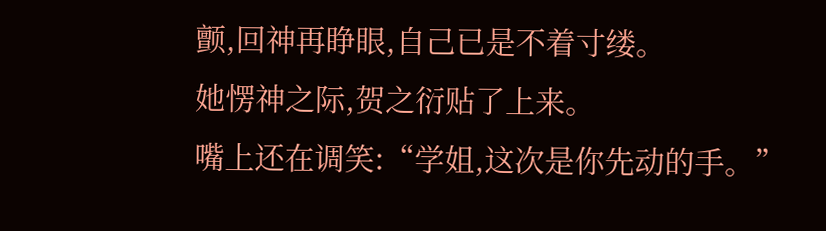颤,回神再睁眼,自己已是不着寸缕。
她愣神之际,贺之衍贴了上来。
嘴上还在调笑:“学姐,这次是你先动的手。”